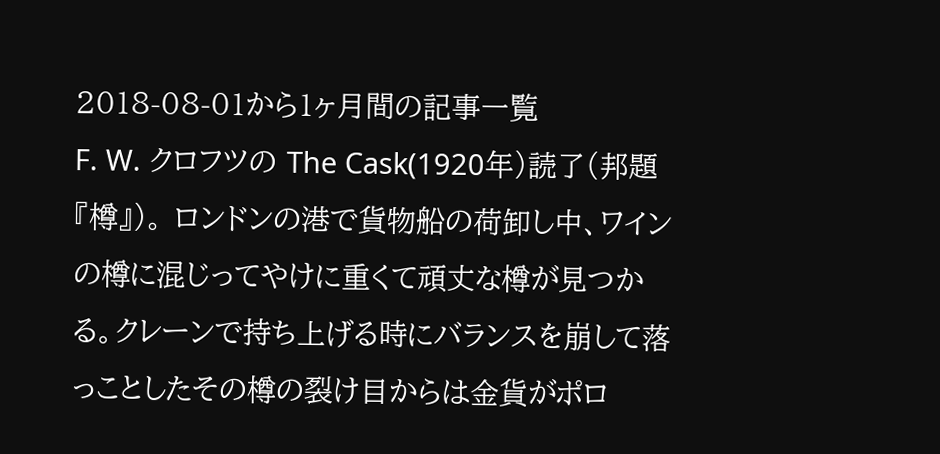2018-08-01から1ヶ月間の記事一覧
F. W. クロフツの The Cask(1920年)読了(邦題『樽』)。 ロンドンの港で貨物船の荷卸し中、ワインの樽に混じってやけに重くて頑丈な樽が見つかる。クレーンで持ち上げる時にバランスを崩して落っことしたその樽の裂け目からは金貨がポロ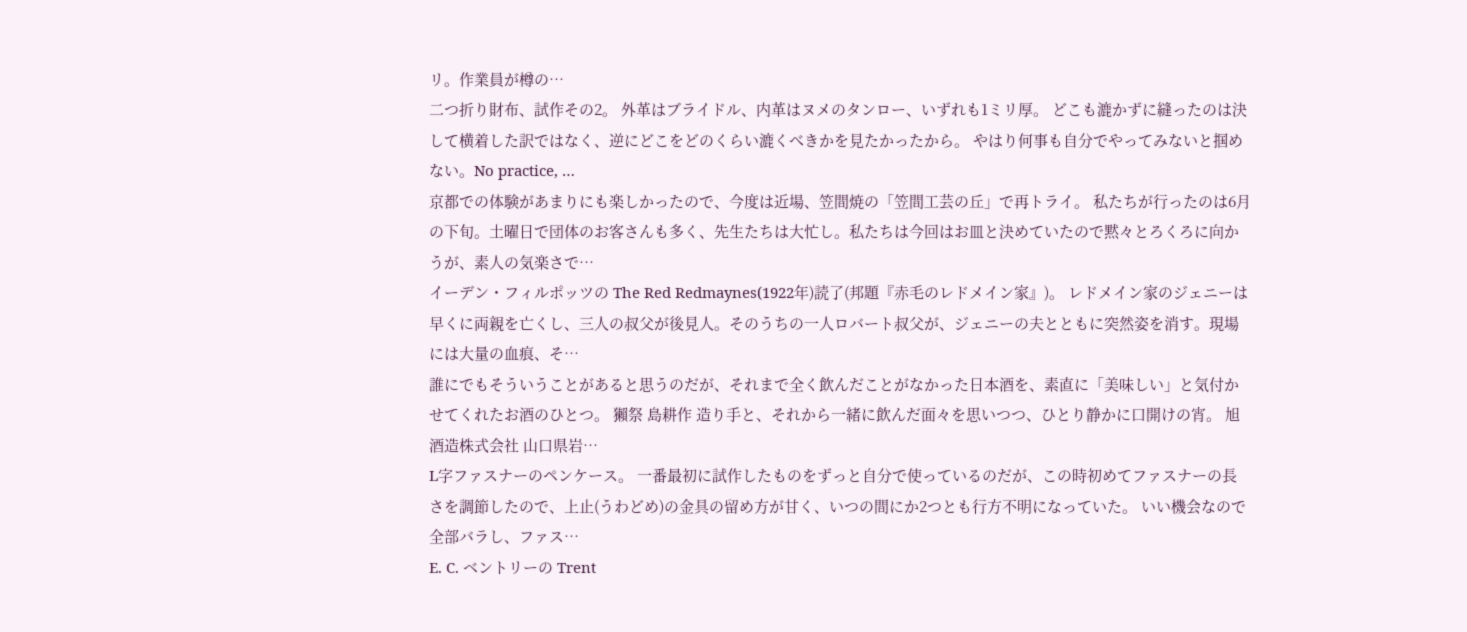リ。作業員が樽の…
二つ折り財布、試作その2。 外革はブライドル、内革はヌメのタンロー、いずれも1ミリ厚。 どこも漉かずに縫ったのは決して横着した訳ではなく、逆にどこをどのくらい漉くべきかを見たかったから。 やはり何事も自分でやってみないと掴めない。No practice, …
京都での体験があまりにも楽しかったので、今度は近場、笠間焼の「笠間工芸の丘」で再トライ。 私たちが行ったのは6月の下旬。土曜日で団体のお客さんも多く、先生たちは大忙し。私たちは今回はお皿と決めていたので黙々とろくろに向かうが、素人の気楽さで…
イーデン・フィルポッツの The Red Redmaynes(1922年)読了(邦題『赤毛のレドメイン家』)。 レドメイン家のジェニーは早くに両親を亡くし、三人の叔父が後見人。そのうちの一人ロバート叔父が、ジェニーの夫とともに突然姿を消す。現場には大量の血痕、そ…
誰にでもそういうことがあると思うのだが、それまで全く飲んだことがなかった日本酒を、素直に「美味しい」と気付かせてくれたお酒のひとつ。 獺祭 島耕作 造り手と、それから一緒に飲んだ面々を思いつつ、ひとり静かに口開けの宵。 旭酒造株式会社 山口県岩…
L字ファスナーのペンケース。 一番最初に試作したものをずっと自分で使っているのだが、この時初めてファスナーの長さを調節したので、上止(うわどめ)の金具の留め方が甘く、いつの間にか2つとも行方不明になっていた。 いい機会なので全部バラし、ファス…
E. C. ベントリーの Trent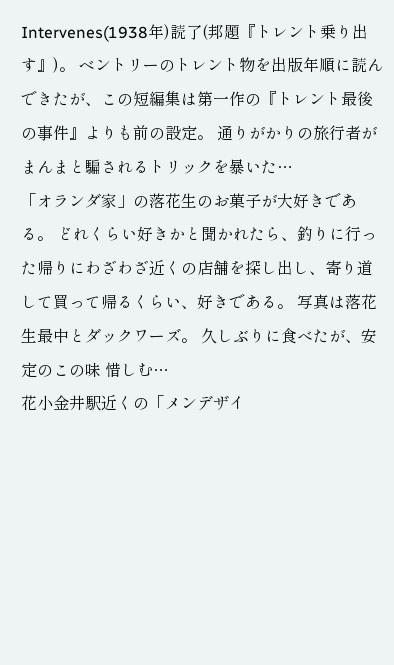Intervenes(1938年)読了(邦題『トレント乗り出す』)。 ベントリーのトレント物を出版年順に読んできたが、この短編集は第一作の『トレント最後の事件』よりも前の設定。 通りがかりの旅行者がまんまと騙されるトリックを暴いた…
「オランダ家」の落花生のお菓子が大好きである。 どれくらい好きかと聞かれたら、釣りに行った帰りにわざわざ近くの店舗を探し出し、寄り道して買って帰るくらい、好きである。 写真は落花生最中とダックワーズ。 久しぶりに食べたが、安定のこの味 惜しむ…
花小金井駅近くの「メンデザイ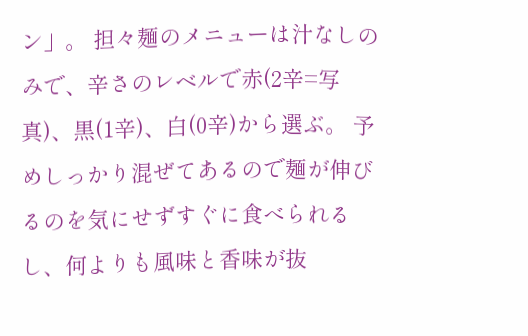ン」。 担々麺のメニューは汁なしのみで、辛さのレベルで赤(2辛=写真)、黒(1辛)、白(0辛)から選ぶ。 予めしっかり混ぜてあるので麺が伸びるのを気にせずすぐに食べられるし、何よりも風味と香味が抜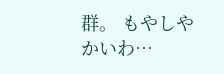群。 もやしやかいわ…